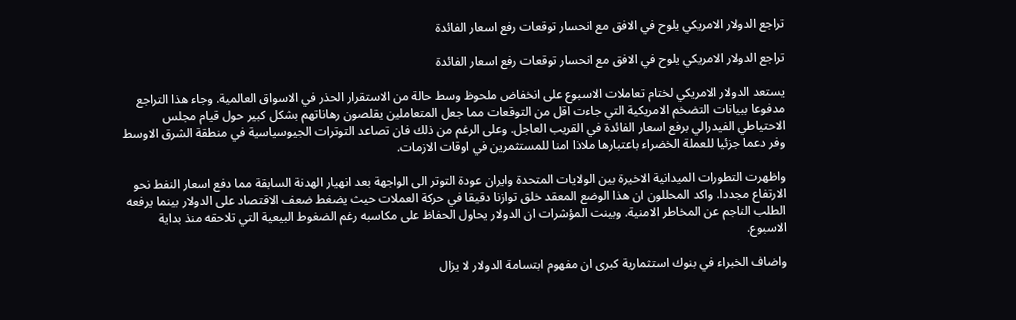تراجع الدولار الامريكي يلوح في الافق مع انحسار توقعات رفع اسعار الفائدة

تراجع الدولار الامريكي يلوح في الافق مع انحسار توقعات رفع اسعار الفائدة

يستعد الدولار الامريكي لختام تعاملات الاسبوع على انخفاض ملحوظ وسط حالة من الاستقرار الحذر في الاسواق العالمية. وجاء هذا التراجع مدفوعا ببيانات التضخم الامريكية التي جاءت اقل من التوقعات مما جعل المتعاملين يقلصون رهاناتهم بشكل كبير حول قيام مجلس الاحتياطي الفيدرالي برفع اسعار الفائدة في القريب العاجل. وعلى الرغم من ذلك فان تصاعد التوترات الجيوسياسية في منطقة الشرق الاوسط وفر دعما جزئيا للعملة الخضراء باعتبارها ملاذا امنا للمستثمرين في اوقات الازمات.

واظهرت التطورات الميدانية الاخيرة بين الولايات المتحدة وايران عودة التوتر الى الواجهة بعد انهيار الهدنة السابقة مما دفع اسعار النفط نحو الارتفاع مجددا. واكد المحللون ان هذا الوضع المعقد خلق توازنا دقيقا في حركة العملات حيث يضغط ضعف الاقتصاد على الدولار بينما يرفعه الطلب الناجم عن المخاطر الامنية. وبينت المؤشرات ان الدولار يحاول الحفاظ على مكاسبه رغم الضغوط البيعية التي تلاحقه منذ بداية الاسبوع.

واضاف الخبراء في بنوك استثمارية كبرى ان مفهوم ابتسامة الدولار لا يزال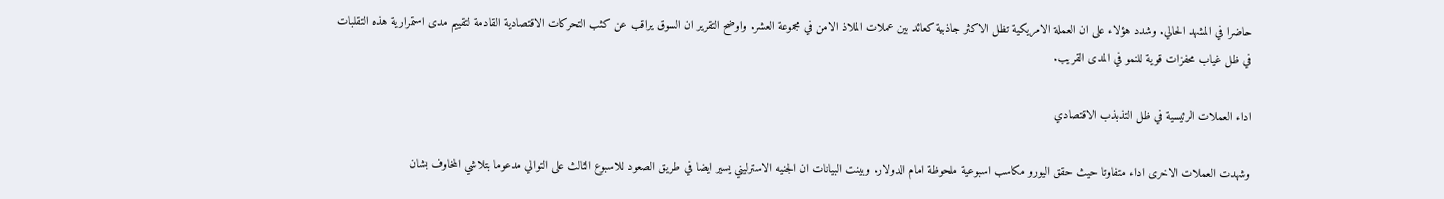حاضرا في المشهد الحالي. وشدد هؤلاء على ان العملة الامريكية تظل الاكثر جاذبية كعائد بين عملات الملاذ الامن في مجموعة العشر. واوضح التقرير ان السوق يراقب عن كثب التحركات الاقتصادية القادمة لتقييم مدى استمرارية هذه التقلبات في ظل غياب محفزات قوية للنمو في المدى القريب.

اداء العملات الرئيسية في ظل التذبذب الاقتصادي

وشهدت العملات الاخرى اداء متفاوتا حيث حقق اليورو مكاسب اسبوعية ملحوظة امام الدولار. وبينت البيانات ان الجنيه الاسترليني يسير ايضا في طريق الصعود للاسبوع الثالث على التوالي مدعوما بتلاشي المخاوف بشان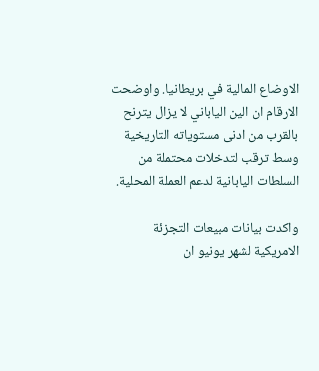الاوضاع المالية في بريطانيا. واوضحت الارقام ان الين الياباني لا يزال يترنح بالقرب من ادنى مستوياته التاريخية وسط ترقب لتدخلات محتملة من السلطات اليابانية لدعم العملة المحلية.

واكدت بيانات مبيعات التجزئة الامريكية لشهر يونيو ان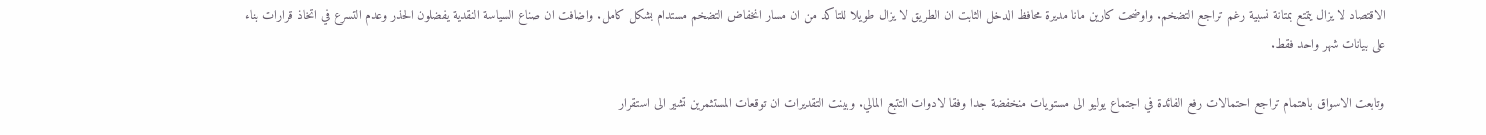الاقتصاد لا يزال يتمتع بمتانة نسبية رغم تراجع التضخم. واوضحت كارين مانا مديرة محافظ الدخل الثابت ان الطريق لا يزال طويلا للتاكد من ان مسار انخفاض التضخم مستدام بشكل كامل. واضافت ان صناع السياسة النقدية يفضلون الحذر وعدم التسرع في اتخاذ قرارات بناء على بيانات شهر واحد فقط.

وتابعت الاسواق باهتمام تراجع احتمالات رفع الفائدة في اجتماع يوليو الى مستويات منخفضة جدا وفقا لادوات التتبع المالي. وبينت التقديرات ان توقعات المستثمرين تشير الى استقرار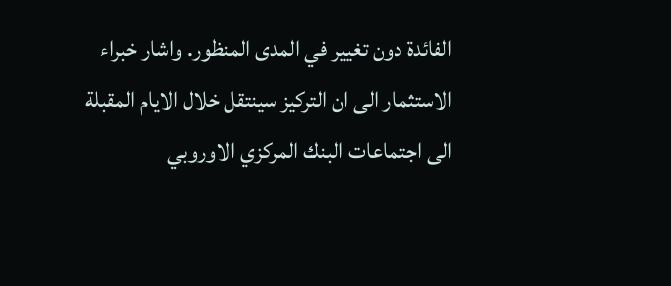الفائدة دون تغيير في المدى المنظور. واشار خبراء الاستثمار الى ان التركيز سينتقل خلال الايام المقبلة الى اجتماعات البنك المركزي الاوروبي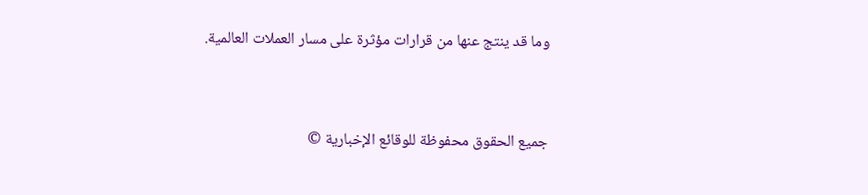وما قد ينتج عنها من قرارات مؤثرة على مسار العملات العالمية.


جميع الحقوق محفوظة للوقائع الإخبارية ©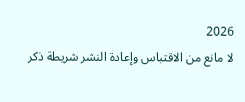2026
لا مانع من الاقتباس وإعادة النشر شريطة ذكر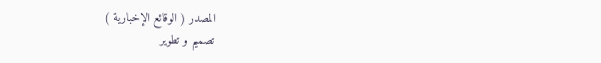المصدر ( الوقائع الإخبارية )
تصميم و تطوير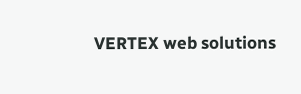VERTEX web solutions